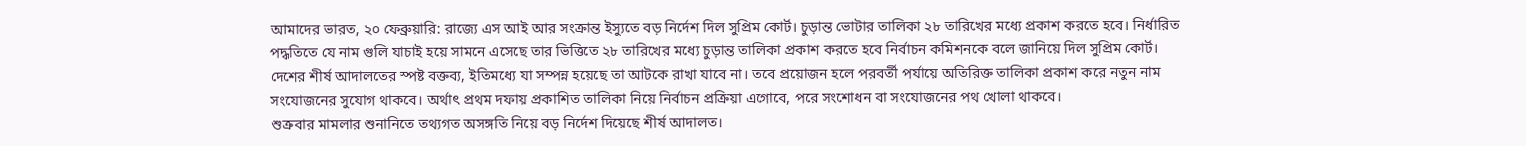আমাদের ভারত, ২০ ফেব্রুয়ারি: রাজ্যে এস আই আর সংক্রান্ত ইস্যুতে বড় নির্দেশ দিল সুপ্রিম কোর্ট। চুড়ান্ত ভোটার তালিকা ২৮ তারিখের মধ্যে প্রকাশ করতে হবে। নির্ধারিত পদ্ধতিতে যে নাম গুলি যাচাই হয়ে সামনে এসেছে তার ভিত্তিতে ২৮ তারিখের মধ্যে চুড়ান্ত তালিকা প্রকাশ করতে হবে নির্বাচন কমিশনকে বলে জানিয়ে দিল সুপ্রিম কোর্ট।
দেশের শীর্ষ আদালতের স্পষ্ট বক্তব্য, ইতিমধ্যে যা সম্পন্ন হয়েছে তা আটকে রাখা যাবে না। তবে প্রয়োজন হলে পরবর্তী পর্যায়ে অতিরিক্ত তালিকা প্রকাশ করে নতুন নাম সংযোজনের সুযোগ থাকবে। অর্থাৎ প্রথম দফায় প্রকাশিত তালিকা নিয়ে নির্বাচন প্রক্রিয়া এগোবে, পরে সংশোধন বা সংযোজনের পথ খোলা থাকবে।
শুক্রবার মামলার শুনানিতে তথ্যগত অসঙ্গতি নিয়ে বড় নির্দেশ দিয়েছে শীর্ষ আদালত।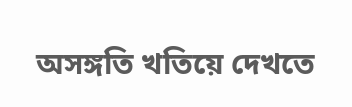অসঙ্গতি খতিয়ে দেখতে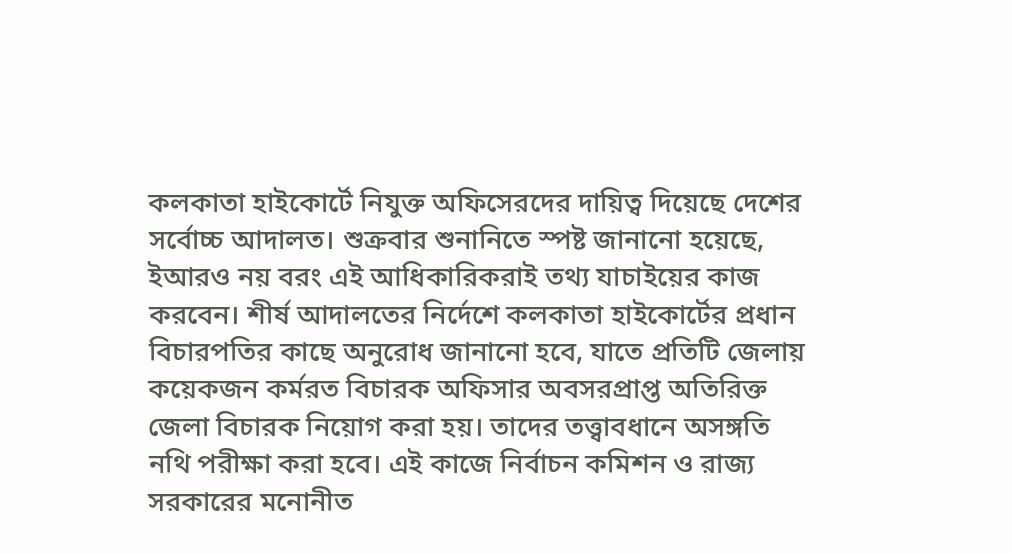কলকাতা হাইকোর্টে নিযুক্ত অফিসেরদের দায়িত্ব দিয়েছে দেশের সর্বোচ্চ আদালত। শুক্রবার শুনানিতে স্পষ্ট জানানো হয়েছে, ইআরও নয় বরং এই আধিকারিকরাই তথ্য যাচাইয়ের কাজ করবেন। শীর্ষ আদালতের নির্দেশে কলকাতা হাইকোর্টের প্রধান বিচারপতির কাছে অনুরোধ জানানো হবে, যাতে প্রতিটি জেলায় কয়েকজন কর্মরত বিচারক অফিসার অবসরপ্রাপ্ত অতিরিক্ত জেলা বিচারক নিয়োগ করা হয়। তাদের তত্ত্বাবধানে অসঙ্গতি নথি পরীক্ষা করা হবে। এই কাজে নির্বাচন কমিশন ও রাজ্য সরকারের মনোনীত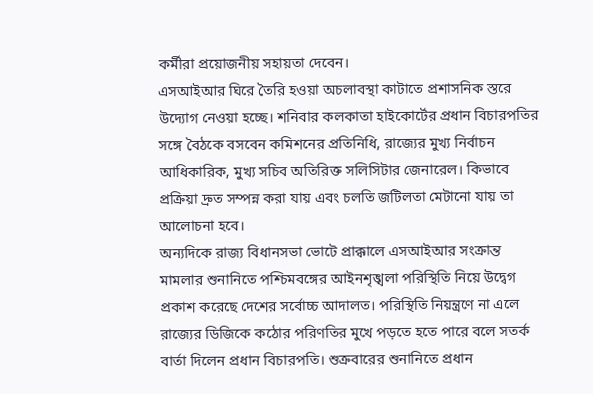কর্মীরা প্রয়োজনীয় সহায়তা দেবেন।
এসআইআর ঘিরে তৈরি হওয়া অচলাবস্থা কাটাতে প্রশাসনিক স্তরে উদ্যোগ নেওয়া হচ্ছে। শনিবার কলকাতা হাইকোর্টের প্রধান বিচারপতির সঙ্গে বৈঠকে বসবেন কমিশনের প্রতিনিধি, রাজ্যের মুখ্য নির্বাচন আধিকারিক, মুখ্য সচিব অতিরিক্ত সলিসিটার জেনারেল। কিভাবে প্রক্রিয়া দ্রুত সম্পন্ন করা যায় এবং চলতি জটিলতা মেটানো যায় তা আলোচনা হবে।
অন্যদিকে রাজ্য বিধানসভা ভোটে প্রাক্কালে এসআইআর সংক্রান্ত মামলার শুনানিতে পশ্চিমবঙ্গের আইনশৃঙ্খলা পরিস্থিতি নিয়ে উদ্বেগ প্রকাশ করেছে দেশের সর্বোচ্চ আদালত। পরিস্থিতি নিয়ন্ত্রণে না এলে রাজ্যের ডিজিকে কঠোর পরিণতির মুখে পড়তে হতে পারে বলে সতর্ক বার্তা দিলেন প্রধান বিচারপতি। শুক্রবারের শুনানিতে প্রধান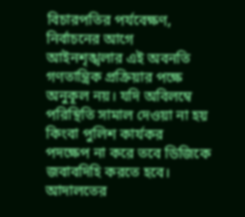বিচারপতির পর্যবেক্ষণ, নির্বাচনের আগে আইনশৃঙ্খলার এই অবনতি গণতান্ত্রিক প্রক্রিয়ার পক্ষে অনুকূল নয়। যদি অবিলম্বে পরিস্থিতি সামাল দেওয়া না হয় কিংবা পুলিশ কার্যকর পদক্ষেপ না করে তবে ডিজিকে জবাবদিহি করতে হবে।
আদালতের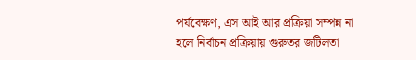পর্যবেক্ষণ, এস আই আর প্রক্রিয়া সম্পন্ন না হলে নির্বাচন প্রক্রিয়ায় গুরুতর জটিলতা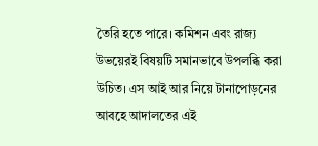তৈরি হতে পারে। কমিশন এবং রাজ্য উভয়েরই বিষয়টি সমানভাবে উপলব্ধি করা উচিত। এস আই আর নিয়ে টানাপোড়নের আবহে আদালতের এই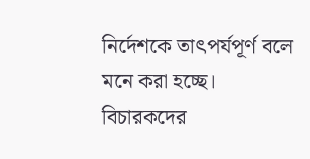নির্দেশকে তাৎপর্যপূর্ণ বলে মনে করা হচ্ছে। বিচারকদের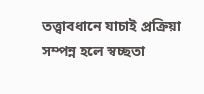তত্ত্বাবধানে যাচাই প্রক্রিয়া সম্পন্ন হলে স্বচ্ছতা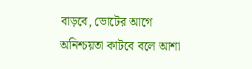বাড়বে, ভোটের আগে অনিশ্চয়তা কাটবে বলে আশা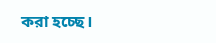করা হচ্ছে।